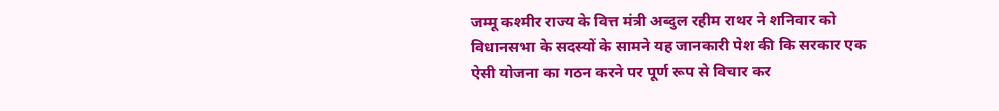जम्मू कश्मीर राज्य के वित्त मंत्री अब्दुल रहीम राथर ने शनिवार को विधानसभा के सदस्यों के सामने यह जानकारी पेश की कि सरकार एक ऐसी योजना का गठन करने पर पूर्ण रूप से विचार कर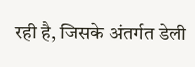रही है, जिसके अंतर्गत डेली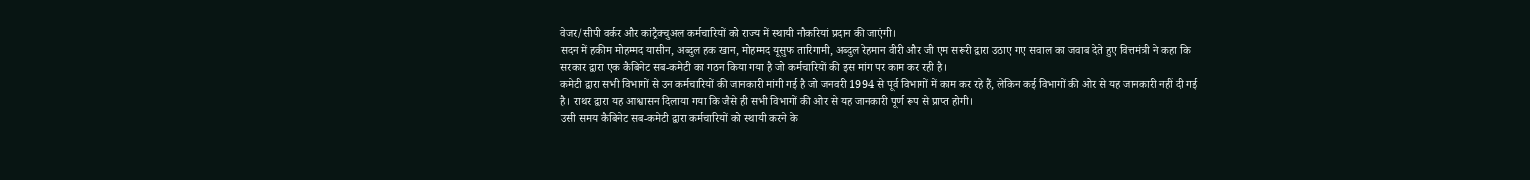वेजर/सीपी वर्कर और कांट्रैक्चुअल कर्मचारियों को राज्य में स्थायी नौकरियां प्रदान की जाएंगी।
सदन में हकीम मोहम्मद यासीन, अब्दुल हक खान, मोहम्मद यूसुफ तारिगामी, अब्दुल रेहमान वीरी और जी एम सरूरी द्वारा उठाए गए सवाल का जवाब देते हुए वित्तमंत्री ने कहा कि सरकार द्वारा एक कैबिनेट सब-कमेटी का गठन किया गया है जो कर्मचारियों की इस मांग पर काम कर रही है।
कमेटी द्वारा सभी विभागों से उन कर्मचारियों की जानकारी मांगी गई है जो जनवरी 1994 से पूर्व विभागों में काम कर रहे हैं, लेकिन कई विभागों की ओर से यह जानकारी नहीं दी गई है। राथर द्वारा यह आश्वासन दिलाया गया कि जैसे ही सभी विभागों की ओर से यह जानकारी पूर्ण रूप से प्राप्त होगी।
उसी समय कैबिनेट सब-कमेटी द्वारा कर्मचारियों को स्थायी करने के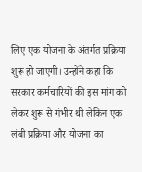लिए एक योजना के अंतर्गत प्रक्रिया शुरू हो जाएगी। उन्होंने कहा कि सरकार कर्मचारियों की इस मांग को लेकर शुरू से गंभीर थी लेकिन एक लंबी प्रक्रिया और योजना का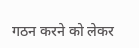गठन करने को लेकर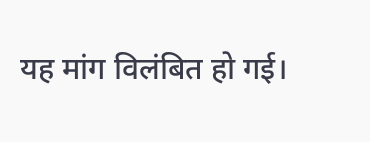यह मांग विलंबित हो गई।